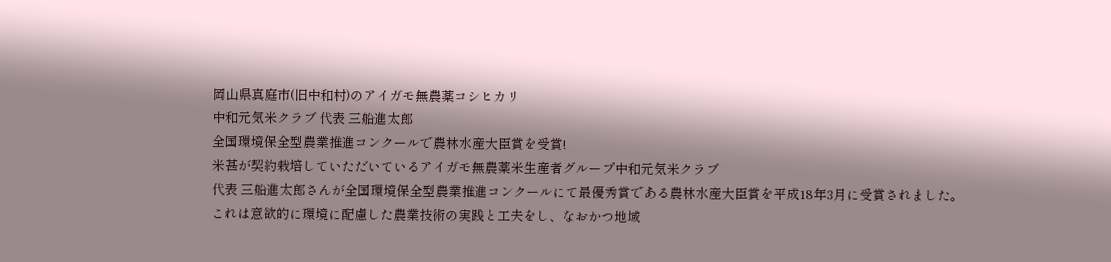岡山県真庭市(旧中和村)のアイガモ無農薬コシヒカリ
中和元気米クラブ 代表 三船進太郎
全国環境保全型農業推進コンクールで農林水産大臣賞を受賞!
米甚が契約栽培していただいているアイガモ無農薬米生産者グループ中和元気米クラブ
代表 三船進太郎さんが全国環境保全型農業推進コンクールにて最優秀賞である農林水産大臣賞を平成18年3月に受賞されました。
これは意欲的に環境に配慮した農業技術の実践と工夫をし、なおかつ地域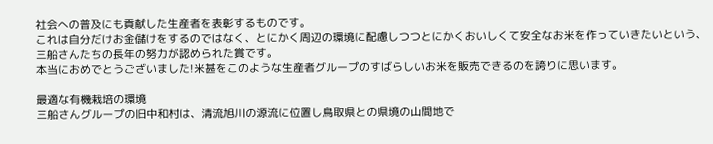社会への普及にも貢献した生産者を表彰するものです。
これは自分だけお金儲けをするのではなく、とにかく周辺の環境に配慮しつつとにかくおいしくて安全なお米を作っていきたいという、三船さんたちの長年の努力が認められた賞です。
本当におめでとうございました!米甚をこのような生産者グループのすばらしいお米を販売できるのを誇りに思います。

最適な有機栽培の環境
三船さんグループの旧中和村は、清流旭川の源流に位置し鳥取県との県境の山間地で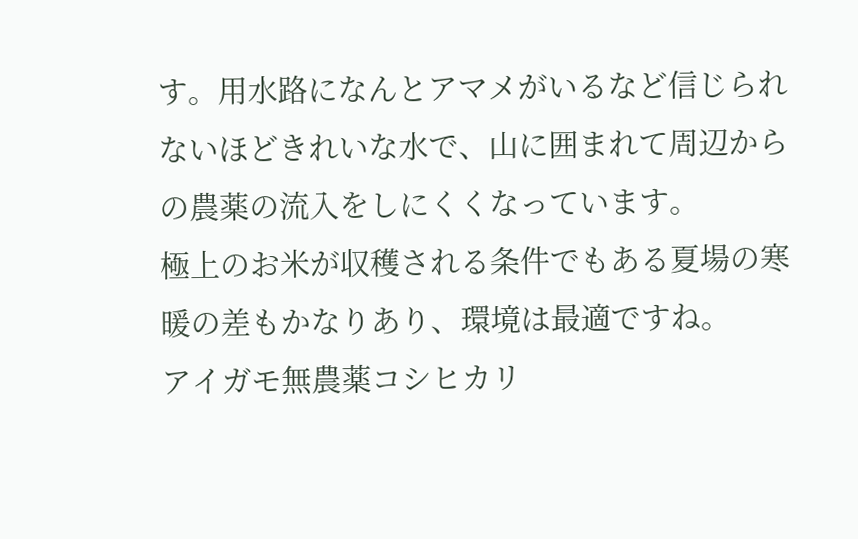す。用水路になんとアマメがいるなど信じられないほどきれいな水で、山に囲まれて周辺からの農薬の流入をしにくくなっています。
極上のお米が収穫される条件でもある夏場の寒暖の差もかなりあり、環境は最適ですね。
アイガモ無農薬コシヒカリ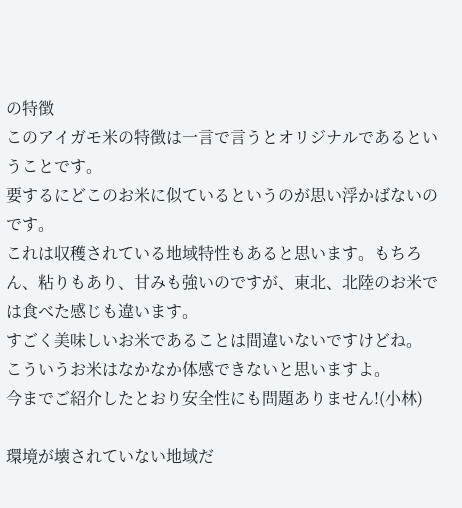の特徴
このアイガモ米の特徴は一言で言うとオリジナルであるということです。
要するにどこのお米に似ているというのが思い浮かばないのです。
これは収穫されている地域特性もあると思います。もちろん、粘りもあり、甘みも強いのですが、東北、北陸のお米では食べた感じも違います。
すごく美味しいお米であることは間違いないですけどね。
こういうお米はなかなか体感できないと思いますよ。
今までご紹介したとおり安全性にも問題ありません!(小林)

環境が壊されていない地域だ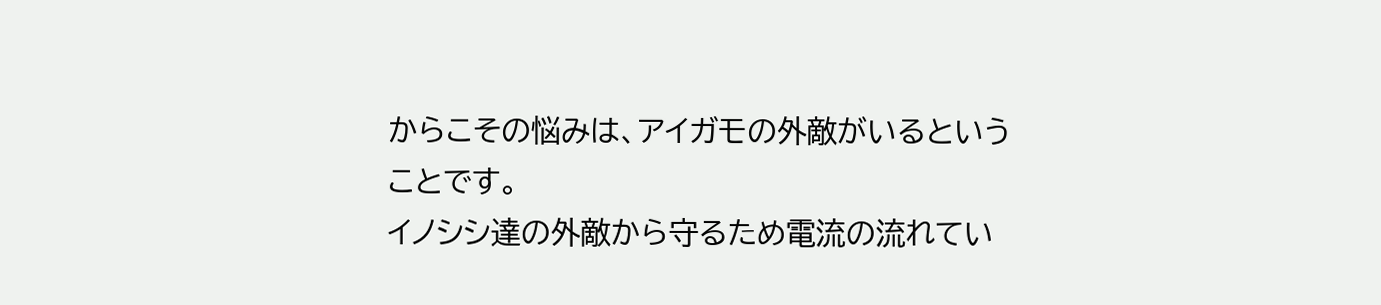からこその悩みは、アイガモの外敵がいるということです。
イノシシ達の外敵から守るため電流の流れてい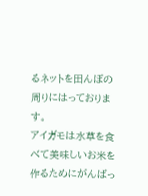るネットを田んぼの周りにはっております。
アイガモは水草を食べて美味しいお米を作るためにがんばっ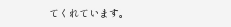てくれています。